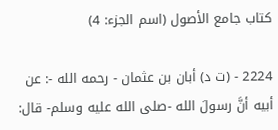كتاب جامع الأصول (اسم الجزء: 4)

2224 - (ت د) أبان بن عثمان - رحمه الله -: عن أبيه أنَّ رسولَ الله -صلى الله عليه وسلم- قال: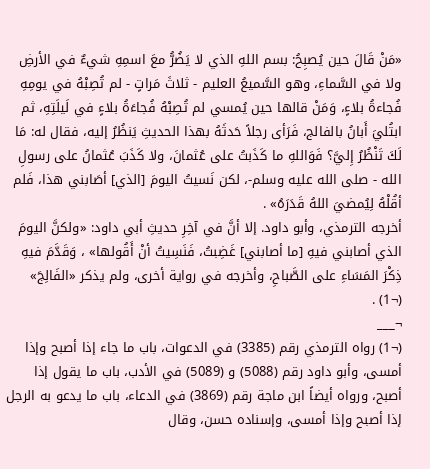«مَنْ قَالَ حين يُصبِحُ: بسم اللهِ الذي لا يَضُرُّ معَ اسمِهِ شيءٌ في الأرضِ ولا في السَّماءِ، وهو السَّميعُ العليم - ثلاثَ مَراتٍ - لم تُصِبْهُ في يومِهِ فُجاءةُ بلاءٍ، وَمَنْ قالها حين يُمسي لم تُصِبْهُ فُجاءَةُ بلاءٍ في لَيلَتِهِ، ثم ابتُليَ أَبانُ بالفالج، فَرَأى رجلاً حَدثَهُ بهذا الحديثِ يَنظُرُ إليه، فقال له: مَا لَكَ تَنْظُرُ إِليَّ؟ فَوَاللهِ ما كَذَبتُ على عُثمانَ، ولا كَذَبَ عُثمانُ على رسولِ الله - صلى الله عليه وسلم-، لكن نَسيتُ اليومَ [الذي] أصَابني هذا، فَلم أقُلْهُ لِيُمضيَ اللهُ قَدَرَهُ» .
أخرجه الترمذي، وأبو داود. إلا أنَّ في آخِرِ حديثِ أبي داود: «ولكنَّ اليومَ الذي أصابني فيهِ [ما أصابني] غَضِبتُ، فَنَسِيتُ أنْ أَقُولها» ، وَقَدَّمَ فيهِ ذِكْرَ المَسَاءِ على الصَّباحِ، وأخرجه في رواية أخرى، ولم يذكر «الفَالِجَ» (¬1) .
¬___
(¬1) رواه الترمذي رقم (3385) في الدعوات، باب ما جاء إذا أصبح وإذا أمسى، وأبو داود رقم (5088) و (5089) في الأدب، باب ما يقول إذا أصبح، ورواه أيضاً ابن ماجة رقم (3869) في الدعاء، باب ما يدعو به الرجل إذا أصبح وإذا أمسى، وإسناده حسن، وقال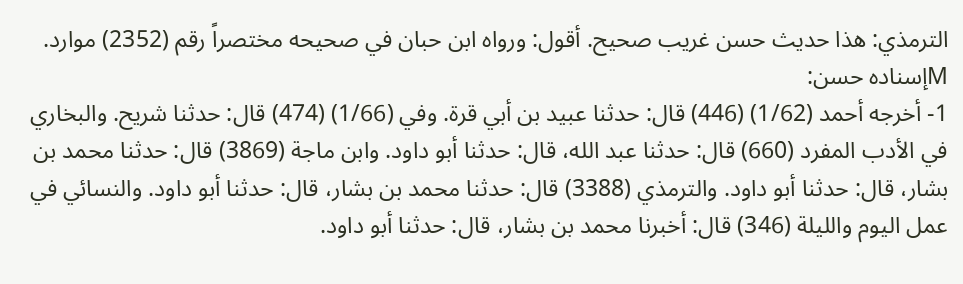الترمذي: هذا حديث حسن غريب صحيح. أقول: ورواه ابن حبان في صحيحه مختصراً رقم (2352) موارد.
Mإسناده حسن:
1- أخرجه أحمد (1/62) (446) قال: حدثنا عبيد بن أبي قرة. وفي (1/66) (474) قال: حدثنا شريح. والبخاري في الأدب المفرد (660) قال: حدثنا عبد الله، قال: حدثنا أبو داود. وابن ماجة (3869) قال: حدثنا محمد بن بشار، قال: حدثنا أبو داود. والترمذي (3388) قال: حدثنا محمد بن بشار، قال: حدثنا أبو داود. والنسائي في عمل اليوم والليلة (346) قال: أخبرنا محمد بن بشار، قال: حدثنا أبو داود.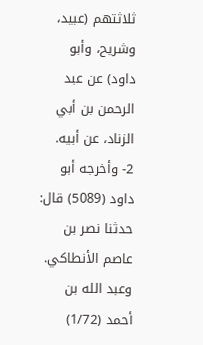ثلاثتهم (عبيد، وشريح، وأبو داود) عن عبد الرحمن بن أبي الزناد، عن أبيه.
2- وأخرجه أبو داود (5089) قال: حدثنا نصر بن عاصم الأنطاكي. وعبد الله بن أحمد (1/72)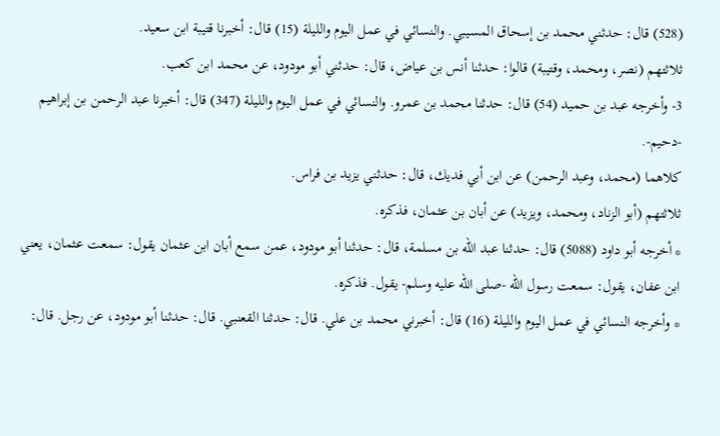(528) قال: حدثني محمد بن إسحاق المسيبي. والنسائي في عمل اليوم والليلة (15) قال: أخبرنا قتيبة ابن سعيد.
ثلاثتهم (نصر، ومحمد، وقتيبة) قالوا: حدثنا أنس بن عياض، قال: حدثني أبو مودود، عن محمد ابن كعب.
3- وأخرجه عبد بن حميد (54) قال: حدثنا محمد بن عمرو. والنسائي في عمل اليوم والليلة (347) قال: أخبرنا عبد الرحمن بن إبراهيم -دحيم-.
كلاهما (محمد، وعبد الرحمن) عن ابن أبي فديك، قال: حدثني يزيد بن فراس.
ثلاثتهم (أبو الزناد، ومحمد، ويزيد) عن أبان بن عثمان، فذكره.
* أخرجه أبو داود (5088) قال: حدثنا عبد الله بن مسلمة، قال: حدثنا أبو مودود، عمن سمع أبان ابن عثمان يقول: سمعت عثمان، يعني ابن عفان، يقول: سمعت رسول الله -صلى الله عليه وسلم- يقول. فذكره.
* وأخرجه النسائي في عمل اليوم والليلة (16) قال: أخبرني محمد بن علي. قال: حدثنا القعنبي. قال: حدثنا أبو مودود، عن رجل. قال: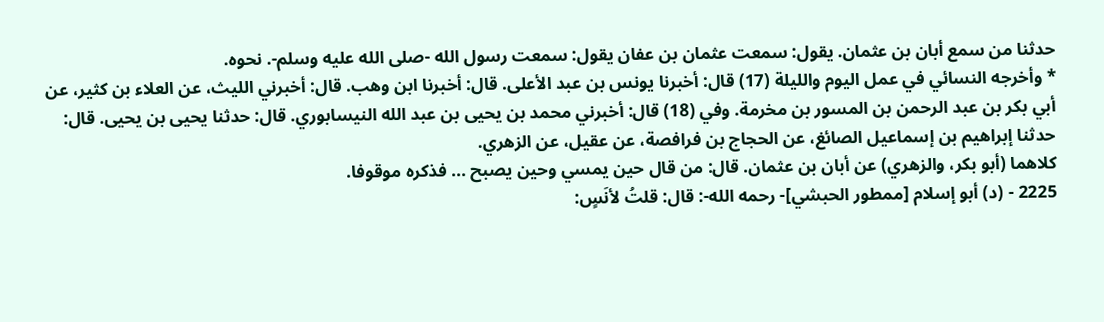حدثنا من سمع أبان بن عثمان. يقول: سمعت عثمان بن عفان يقول: سمعت رسول الله -صلى الله عليه وسلم-. نحوه.
* وأخرجه النسائي في عمل اليوم والليلة (17) قال: أخبرنا يونس بن عبد الأعلى. قال: أخبرنا ابن وهب. قال: أخبرني الليث، عن العلاء بن كثير، عن أبي بكر بن عبد الرحمن بن المسور بن مخرمة. وفي (18) قال: أخبرني محمد بن يحيى بن عبد الله النيسابوري. قال: حدثنا يحيى بن يحيى. قال: حدثنا إبراهيم بن إسماعيل الصائغ، عن الحجاج بن فرافصة، عن عقيل، عن الزهري.
كلاهما (أبو بكر، والزهري) عن أبان بن عثمان. قال: من قال حين يمسي وحين يصبح ... فذكره موقوفا.
2225 - (د) أبو إسلام [ممطور الحبشي]- رحمه الله-: قال: قلتُ لأنَسٍ: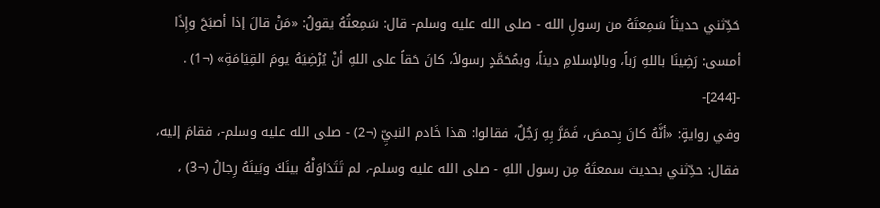حَدِّثني حديثاً سَمِعتَهُ من رسولِ الله - صلى الله عليه وسلم- قال: سَمِعتُهُ يقولُ: «مَنْ قالَ إذا أصبَحَ وإِذَا أمسى: رَضِينَا باللهِ رَباً، وبالإسلامِ ديناً، وبمُحَمَّدٍ رسولاً، كانَ حَقاً على اللهِ أنْ يُرْضِيَهُ يومَ القِيَامَةِ» (¬1) . -[244]-
وفي روايةٍ: «أنَّهُ كانَ بِحمصَ، فَمَرَّ بِهِ رَجُلٌ، فقالوا: هذا خَادم النبيِّ (¬2) - صلى الله عليه وسلم-، فقامَ إليه، فقال: حدِّثني بحديث سمعتَهُ مِن رسول اللهِ - صلى الله عليه وسلم-، لم تَتَدَاوَلْهُ بينَكَ وبَينَهُ رِجالُ (¬3) ،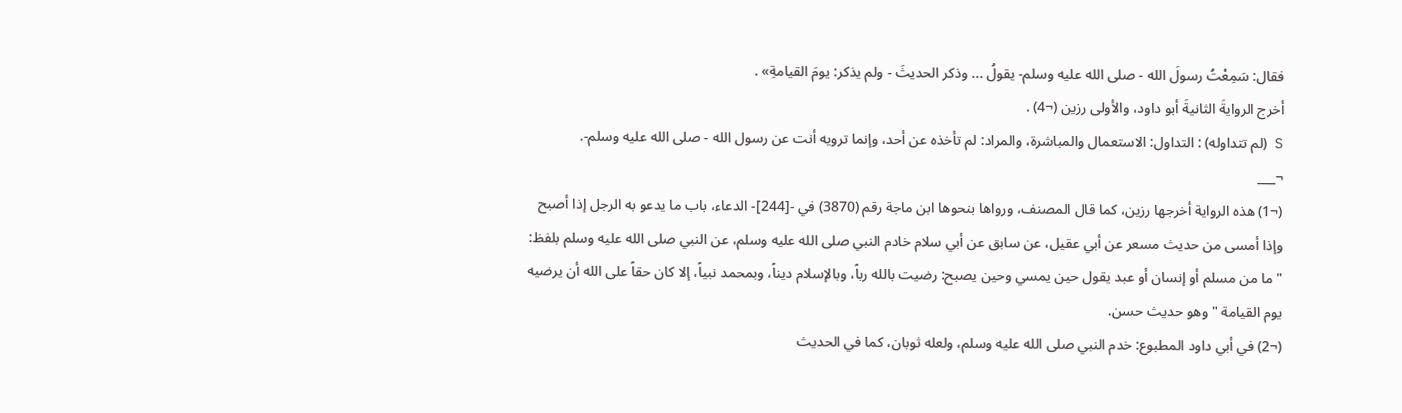فقال: سَمِعْتُ رسولَ الله - صلى الله عليه وسلم- يقولُ ... وذكر الحديثَ - ولم يذكر: يومَ القيامةِ» .
أخرج الروايةَ الثانيةَ أبو داود، والأولى رزين (¬4) .
S (لم تتداوله) : التداول: الاستعمال والمباشرة، والمراد: لم تأخذه عن أحد، وإنما ترويه أنت عن رسول الله - صلى الله عليه وسلم-.
¬___
(¬1) هذه الرواية أخرجها رزين، كما قال المصنف، ورواها بنحوها ابن ماجة رقم (3870) في -[244]- الدعاء، باب ما يدعو به الرجل إذا أصبح وإذا أمسى من حديث مسعر عن أبي عقيل، عن سابق عن أبي سلام خادم النبي صلى الله عليه وسلم، عن النبي صلى الله عليه وسلم بلفظ: " ما من مسلم أو إنسان أو عبد يقول حين يمسي وحين يصبح: رضيت بالله رباً، وبالإسلام ديناً، وبمحمد نبياً، إلا كان حقاً على الله أن يرضيه يوم القيامة " وهو حديث حسن.
(¬2) في أبي داود المطبوع: خدم النبي صلى الله عليه وسلم، ولعله ثوبان، كما في الحديث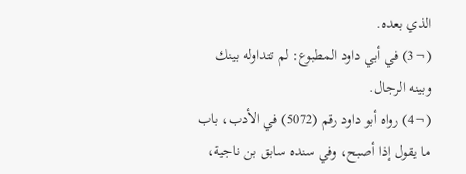الذي بعده.
(¬3) في أبي داود المطبوع: لم تتداوله بينك وبينه الرجال.
(¬4) رواه أبو داود رقم (5072) في الأدب، باب ما يقول إذا أصبح، وفي سنده سابق بن ناجية،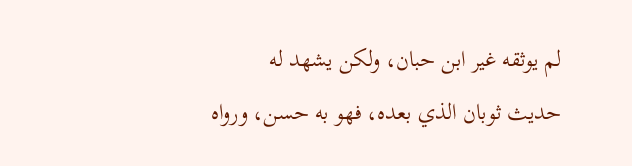لم يوثقه غير ابن حبان، ولكن يشهد له حديث ثوبان الذي بعده، فهو به حسن، ورواه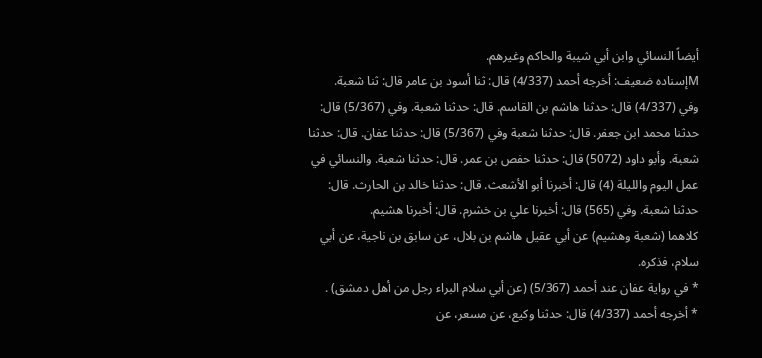أيضاً النسائي وابن أبي شيبة والحاكم وغيرهم.
Mإسناده ضعيف: أخرجه أحمد (4/337) قال: ثنا أسود بن عامر قال: ثنا شعبة.
وفي (4/337) قال: حدثنا هاشم بن القاسم. قال: حدثنا شعبة. وفي (5/367) قال: حدثنا محمد ابن جعفر. قال: حدثنا شعبة وفي (5/367) قال: حدثنا عفان. قال: حدثنا شعبة. وأبو داود (5072) قال: حدثنا حفص بن عمر. قال: حدثنا شعبة. والنسائي في عمل اليوم والليلة (4) قال: أخبرنا أبو الأشعث. قال: حدثنا خالد بن الحارث. قال: حدثنا شعبة. وفي (565) قال: أخبرنا علي بن خشرم. قال: أخبرنا هشيم.
كلاهما (شعبة وهشيم) عن أبي عقيل هاشم بن بلال، عن سابق بن ناجية، عن أبي سلام، فذكره.
* في رواية عفان عند أحمد (5/367) (عن أبي سلام البراء رجل من أهل دمشق) .
* أخرجه أحمد (4/337) قال: حدثنا وكيع، عن مسعر، عن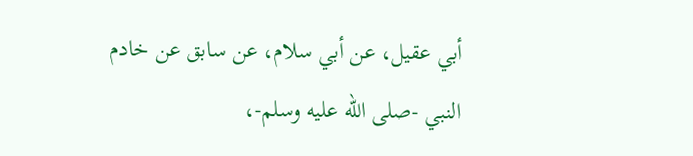أبي عقيل، عن أبي سلام، عن سابق عن خادم النبي -صلى الله عليه وسلم-،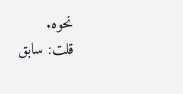نحوه.
قلت: سابق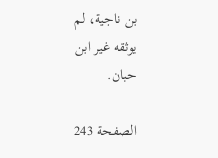بن ناجية، لم يوثقه غير ابن حبان.

الصفحة 243